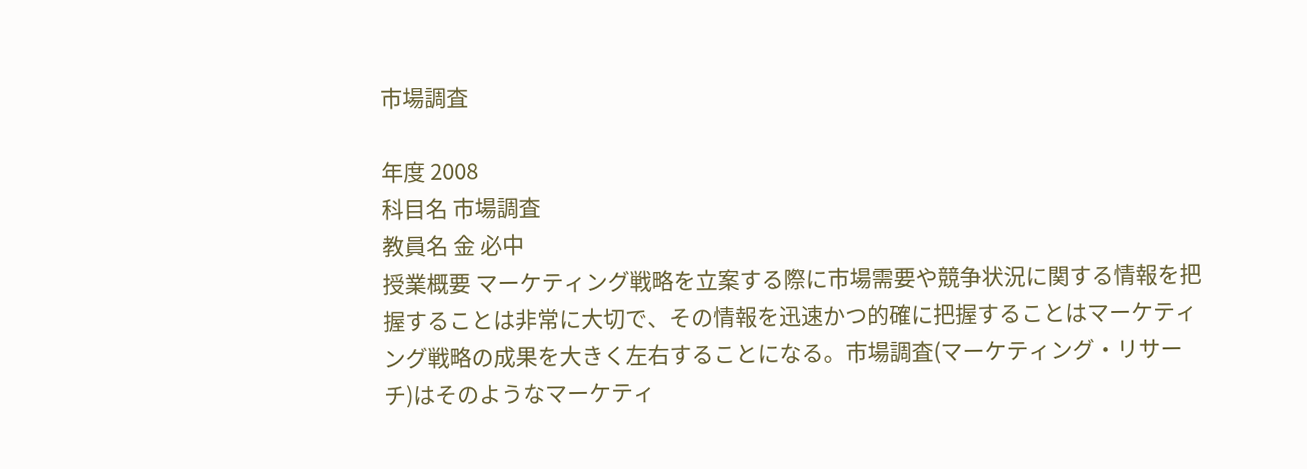市場調査

年度 2008
科目名 市場調査
教員名 金 必中
授業概要 マーケティング戦略を立案する際に市場需要や競争状況に関する情報を把握することは非常に大切で、その情報を迅速かつ的確に把握することはマーケティング戦略の成果を大きく左右することになる。市場調査(マーケティング・リサーチ)はそのようなマーケティ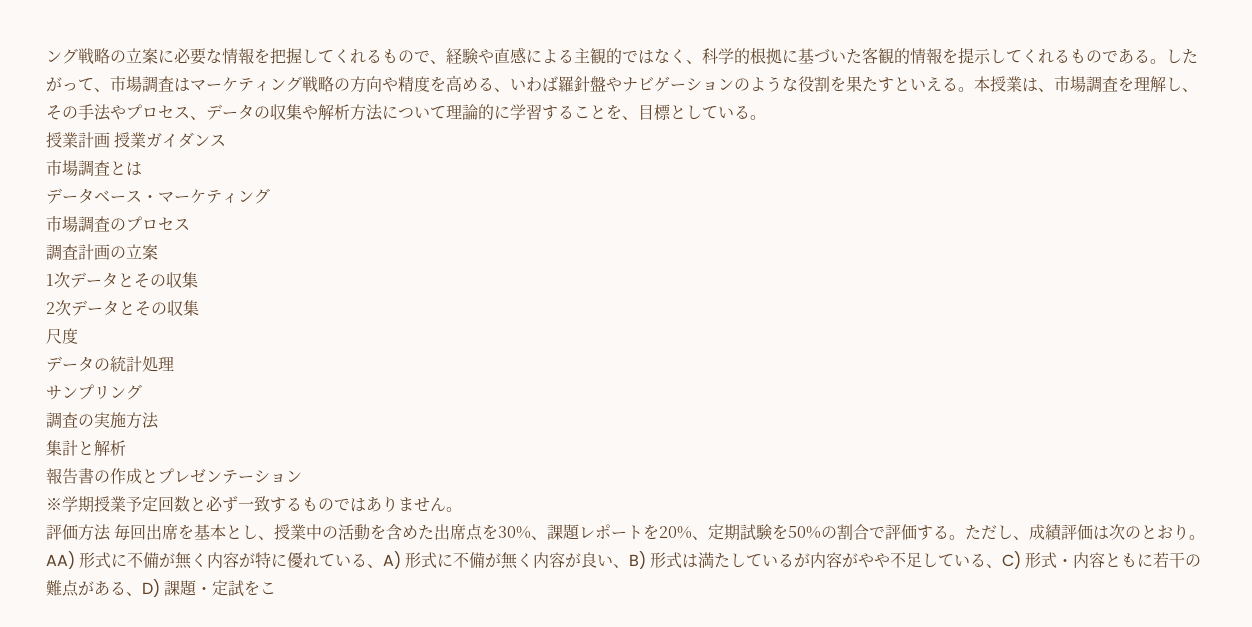ング戦略の立案に必要な情報を把握してくれるもので、経験や直感による主観的ではなく、科学的根拠に基づいた客観的情報を提示してくれるものである。したがって、市場調査はマーケティング戦略の方向や精度を高める、いわば羅針盤やナビゲーションのような役割を果たすといえる。本授業は、市場調査を理解し、その手法やプロセス、データの収集や解析方法について理論的に学習することを、目標としている。
授業計画 授業ガイダンス
市場調査とは
データベース・マーケティング
市場調査のプロセス
調査計画の立案
1次データとその収集
2次データとその収集
尺度
データの統計処理
サンプリング
調査の実施方法
集計と解析
報告書の作成とプレゼンテーション
※学期授業予定回数と必ず一致するものではありません。
評価方法 毎回出席を基本とし、授業中の活動を含めた出席点を30%、課題レポートを20%、定期試験を50%の割合で評価する。ただし、成績評価は次のとおり。AA) 形式に不備が無く内容が特に優れている、A) 形式に不備が無く内容が良い、B) 形式は満たしているが内容がやや不足している、C) 形式・内容ともに若干の難点がある、D) 課題・定試をこ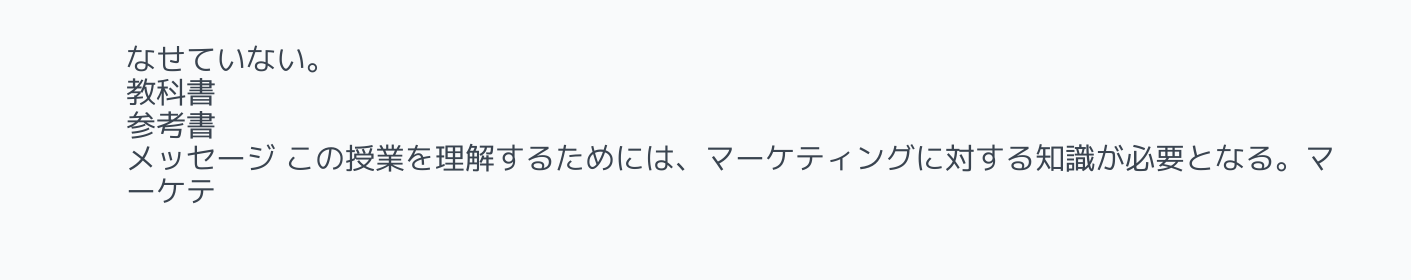なせていない。
教科書
参考書
メッセージ この授業を理解するためには、マーケティングに対する知識が必要となる。マーケテ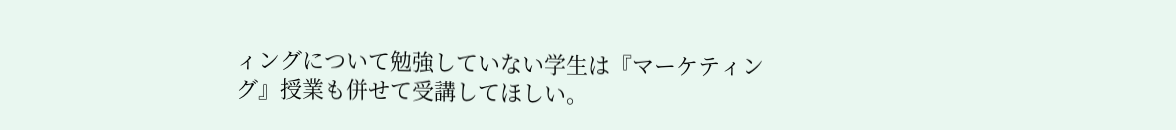ィングについて勉強していない学生は『マーケティング』授業も併せて受講してほしい。